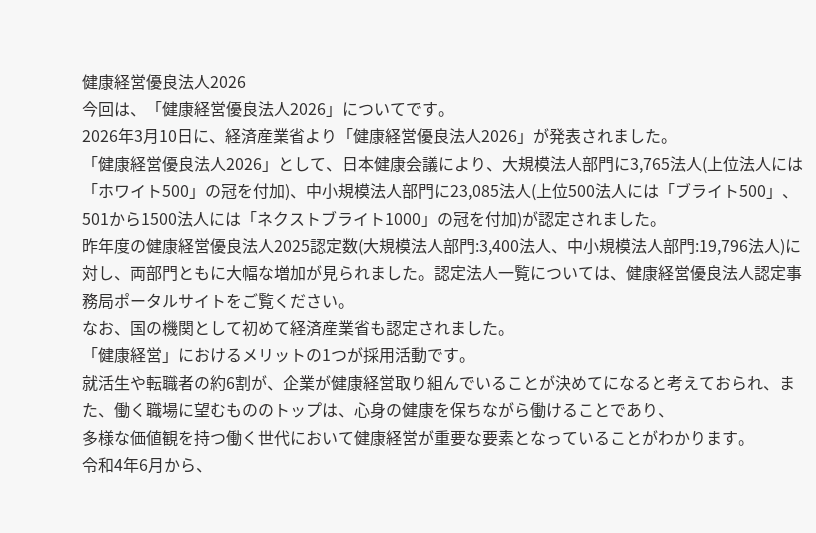健康経営優良法人2026
今回は、「健康経営優良法人2026」についてです。
2026年3月10日に、経済産業省より「健康経営優良法人2026」が発表されました。
「健康経営優良法人2026」として、日本健康会議により、大規模法人部門に3,765法人(上位法人には「ホワイト500」の冠を付加)、中小規模法人部門に23,085法人(上位500法人には「ブライト500」、501から1500法人には「ネクストブライト1000」の冠を付加)が認定されました。
昨年度の健康経営優良法人2025認定数(大規模法人部門:3,400法人、中小規模法人部門:19,796法人)に対し、両部門ともに大幅な増加が見られました。認定法人一覧については、健康経営優良法人認定事務局ポータルサイトをご覧ください。
なお、国の機関として初めて経済産業省も認定されました。
「健康経営」におけるメリットの1つが採用活動です。
就活生や転職者の約6割が、企業が健康経営取り組んでいることが決めてになると考えておられ、また、働く職場に望むもののトップは、心身の健康を保ちながら働けることであり、
多様な価値観を持つ働く世代において健康経営が重要な要素となっていることがわかります。
令和4年6月から、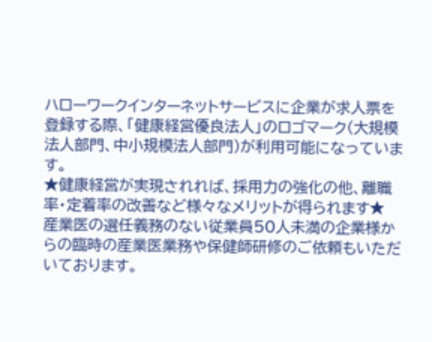ハローワークインターネットサービスに企業が求人票を登録する際、「健康経営優良法人」のロゴマーク(大規模法人部門、中小規模法人部門)が利用可能になっています。
★健康経営が実現されれば、採用力の強化の他、離職率・定着率の改善など様々なメリットが得られます★
産業医の選任義務のない従業員50人未満の企業様からの臨時の産業医業務や保健師研修のご依頼もいただいております。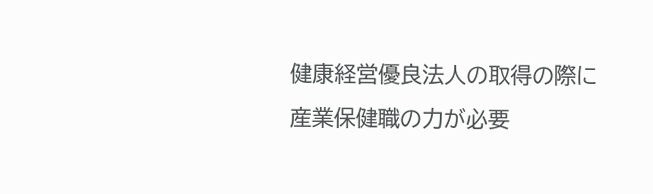健康経営優良法人の取得の際に産業保健職の力が必要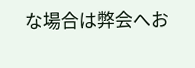な場合は弊会へお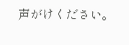声がけください。